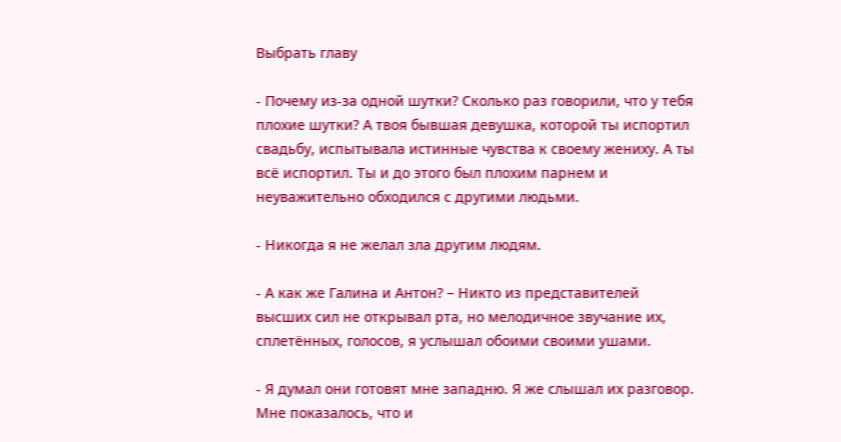Выбрать главу

- Почему из-за одной шутки? Сколько раз говорили, что у тебя плохие шутки? А твоя бывшая девушка, которой ты испортил свадьбу, испытывала истинные чувства к своему жениху. А ты всё испортил. Ты и до этого был плохим парнем и неуважительно обходился с другими людьми.

- Никогда я не желал зла другим людям.

- А как же Галина и Антон? – Никто из представителей высших сил не открывал рта, но мелодичное звучание их, сплетённых, голосов, я услышал обоими своими ушами.

- Я думал они готовят мне западню. Я же слышал их разговор. Мне показалось, что и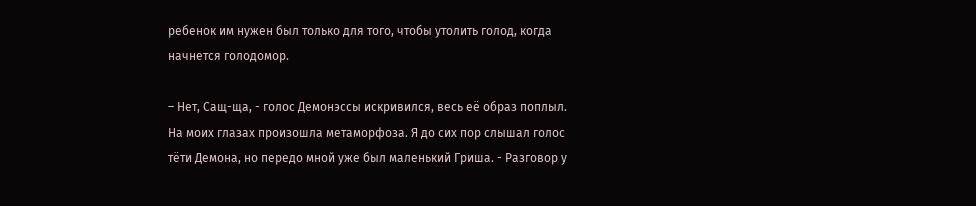ребенок им нужен был только для того, чтобы утолить голод, когда начнется голодомор.

– Нет, Сащ-ща, - голос Демонэссы искривился, весь её образ поплыл. На моих глазах произошла метаморфоза. Я до сих пор слышал голос тёти Демона, но передо мной уже был маленький Гриша. - Разговор у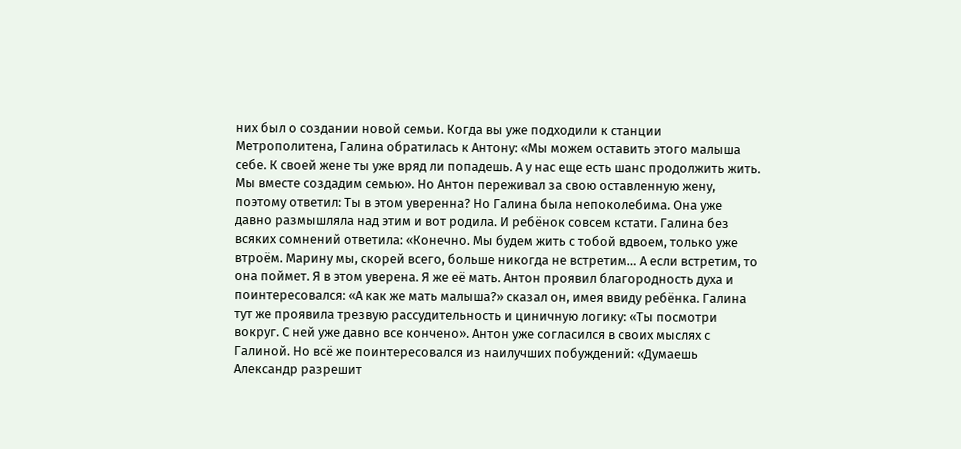них был о создании новой семьи. Когда вы уже подходили к станции Метрополитена, Галина обратилась к Антону: «Мы можем оставить этого малыша себе. К своей жене ты уже вряд ли попадешь. А у нас еще есть шанс продолжить жить. Мы вместе создадим семью». Но Антон переживал за свою оставленную жену, поэтому ответил: Ты в этом уверенна? Но Галина была непоколебима. Она уже давно размышляла над этим и вот родила. И ребёнок совсем кстати. Галина без всяких сомнений ответила: «Конечно. Мы будем жить с тобой вдвоем, только уже втроём. Марину мы, скорей всего, больше никогда не встретим… А если встретим, то она поймет. Я в этом уверена. Я же её мать. Антон проявил благородность духа и поинтересовался: «А как же мать малыша?» сказал он, имея ввиду ребёнка. Галина тут же проявила трезвую рассудительность и циничную логику: «Ты посмотри вокруг. С ней уже давно все кончено». Антон уже согласился в своих мыслях с Галиной. Но всё же поинтересовался из наилучших побуждений: «Думаешь Александр разрешит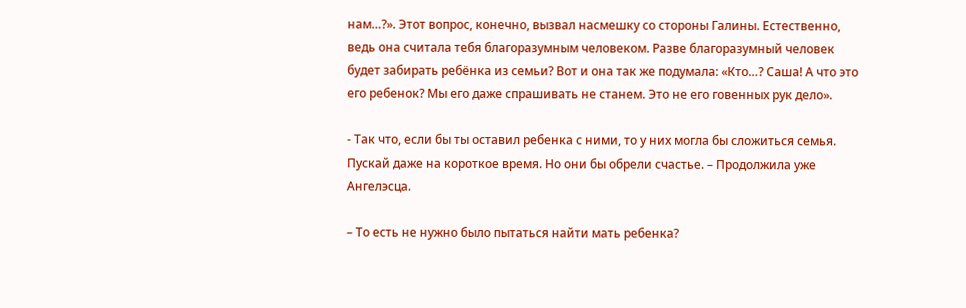нам…?». Этот вопрос, конечно, вызвал насмешку со стороны Галины. Естественно, ведь она считала тебя благоразумным человеком. Разве благоразумный человек будет забирать ребёнка из семьи? Вот и она так же подумала: «Кто…? Саша! А что это его ребенок? Мы его даже спрашивать не станем. Это не его говенных рук дело».

- Так что, если бы ты оставил ребенка с ними, то у них могла бы сложиться семья. Пускай даже на короткое время. Но они бы обрели счастье. – Продолжила уже Ангелэсца.

– То есть не нужно было пытаться найти мать ребенка?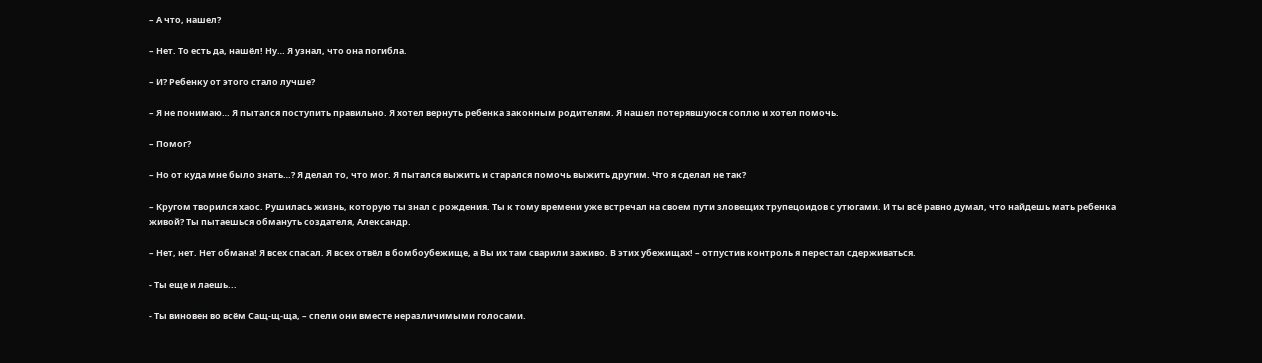– А что, нашел?

– Нет. То есть да, нашёл! Ну… Я узнал, что она погибла.

– И? Ребенку от этого стало лучше?

– Я не понимаю… Я пытался поступить правильно. Я хотел вернуть ребенка законным родителям. Я нашел потерявшуюся соплю и хотел помочь.

– Помог?

– Но от куда мне было знать…? Я делал то, что мог. Я пытался выжить и старался помочь выжить другим. Что я сделал не так?

– Кругом творился хаос. Рушилась жизнь, которую ты знал с рождения. Ты к тому времени уже встречал на своем пути зловещих трупецоидов с утюгами. И ты всё равно думал, что найдешь мать ребенка живой? Ты пытаешься обмануть создателя, Александр.

– Нет, нет. Нет обмана! Я всех спасал. Я всех отвёл в бомбоубежище, а Вы их там сварили заживо. В этих убежищах! – отпустив контроль я перестал сдерживаться.

- Ты еще и лаешь...

- Ты виновен во всём Сащ-щ-ща, – спели они вместе неразличимыми голосами.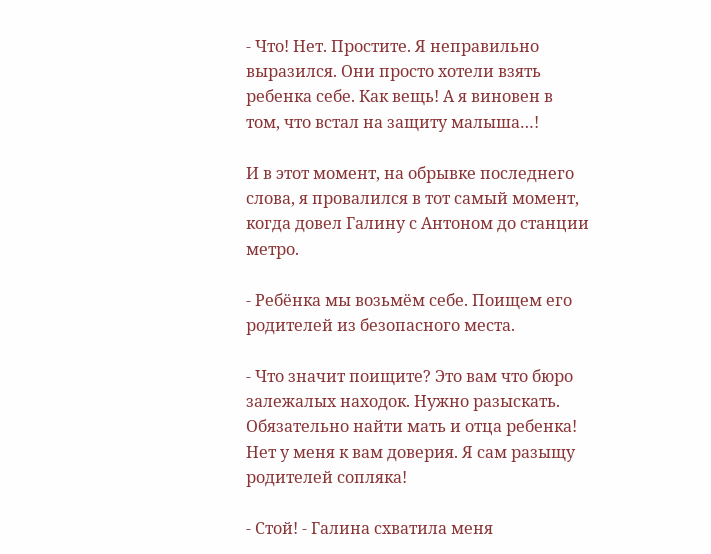- Что! Нет. Простите. Я неправильно выразился. Они просто хотели взять ребенка себе. Как вещь! А я виновен в том, что встал на защиту малыша…!

И в этот момент, на обрывке последнего слова, я провалился в тот самый момент, когда довел Галину с Антоном до станции метро.

- Ребёнка мы возьмём себе. Поищем его родителей из безопасного места.

- Что значит поищите? Это вам что бюро залежалых находок. Нужно разыскать. Обязательно найти мать и отца ребенка! Нет у меня к вам доверия. Я сам разыщу родителей сопляка!

- Стой! - Галина схватила меня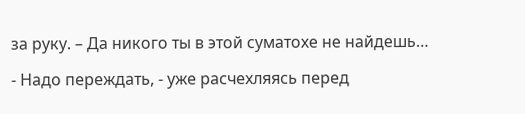за руку. – Да никого ты в этой суматохе не найдешь…

- Надо переждать, - уже расчехляясь перед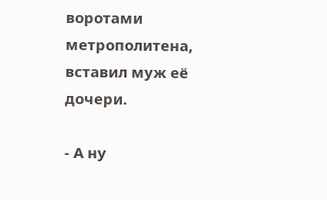воротами метрополитена, вставил муж её дочери.

- А ну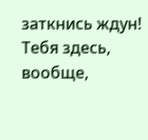заткнись ждун! Тебя здесь, вообще,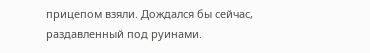прицепом взяли. Дождался бы сейчас, раздавленный под руинами.